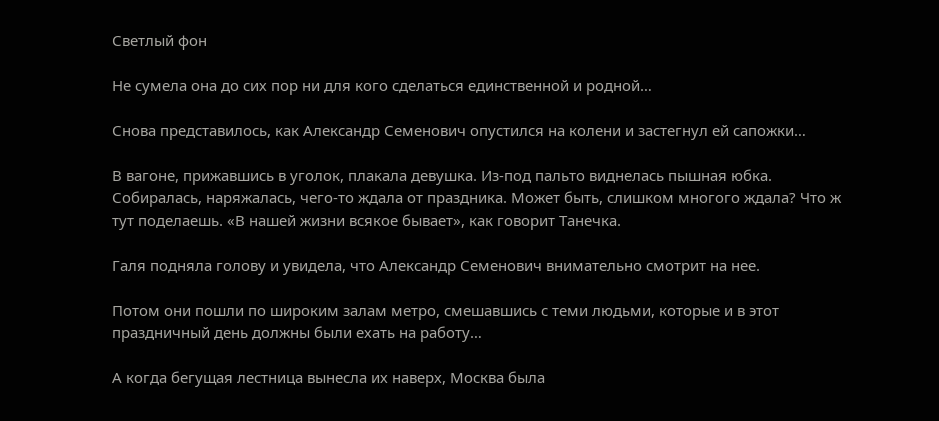Светлый фон

Не сумела она до сих пор ни для кого сделаться единственной и родной…

Снова представилось, как Александр Семенович опустился на колени и застегнул ей сапожки…

В вагоне, прижавшись в уголок, плакала девушка. Из-под пальто виднелась пышная юбка. Собиралась, наряжалась, чего-то ждала от праздника. Может быть, слишком многого ждала? Что ж тут поделаешь. «В нашей жизни всякое бывает», как говорит Танечка.

Галя подняла голову и увидела, что Александр Семенович внимательно смотрит на нее.

Потом они пошли по широким залам метро, смешавшись с теми людьми, которые и в этот праздничный день должны были ехать на работу…

А когда бегущая лестница вынесла их наверх, Москва была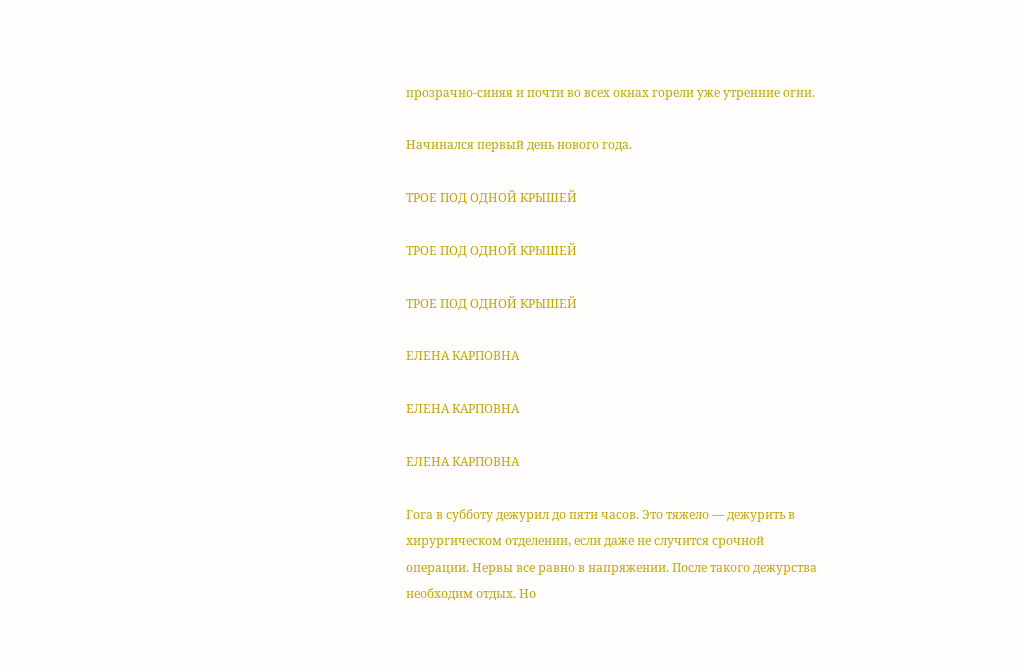прозрачно-синяя и почти во всех окнах горели уже утренние огни.

Начинался первый день нового года.

ТРОЕ ПОД ОДНОЙ КРЫШЕЙ

ТРОЕ ПОД ОДНОЙ КРЫШЕЙ

ТРОЕ ПОД ОДНОЙ КРЫШЕЙ

ЕЛЕНА КАРПОВНА

ЕЛЕНА КАРПОВНА

ЕЛЕНА КАРПОВНА

Гога в субботу дежурил до пяти часов. Это тяжело — дежурить в хирургическом отделении, если даже не случится срочной операции. Нервы все равно в напряжении. После такого дежурства необходим отдых. Но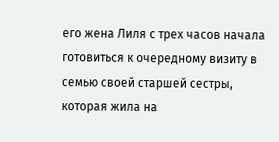его жена Лиля с трех часов начала готовиться к очередному визиту в семью своей старшей сестры, которая жила на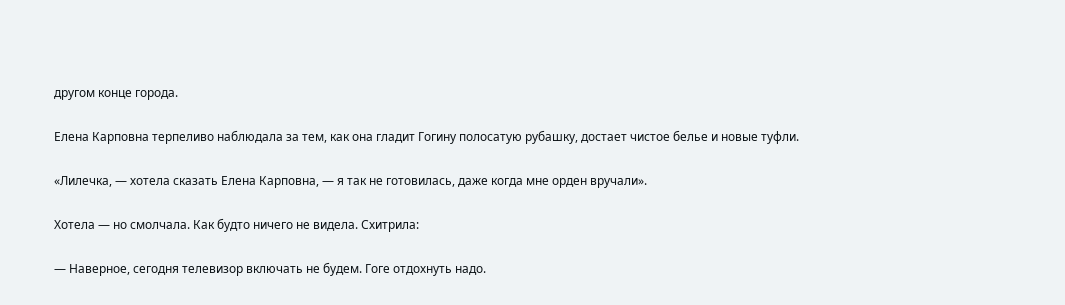другом конце города.

Елена Карповна терпеливо наблюдала за тем, как она гладит Гогину полосатую рубашку, достает чистое белье и новые туфли.

«Лилечка, — хотела сказать Елена Карповна, — я так не готовилась, даже когда мне орден вручали».

Хотела — но смолчала. Как будто ничего не видела. Схитрила:

— Наверное, сегодня телевизор включать не будем. Гоге отдохнуть надо.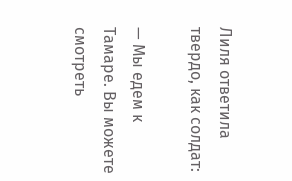Лиля ответила твердо, как солдат:

— Мы едем к Тамаре. Вы можете смотреть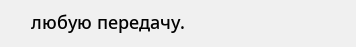любую передачу.